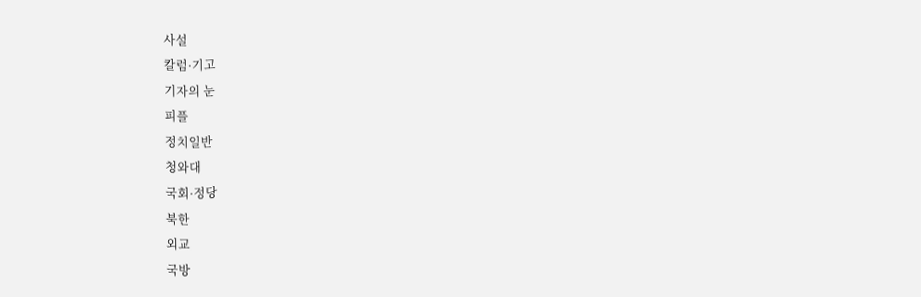사설
칼럼·기고
기자의 눈
피플
정치일반
청와대
국회·정당
북한
외교
국방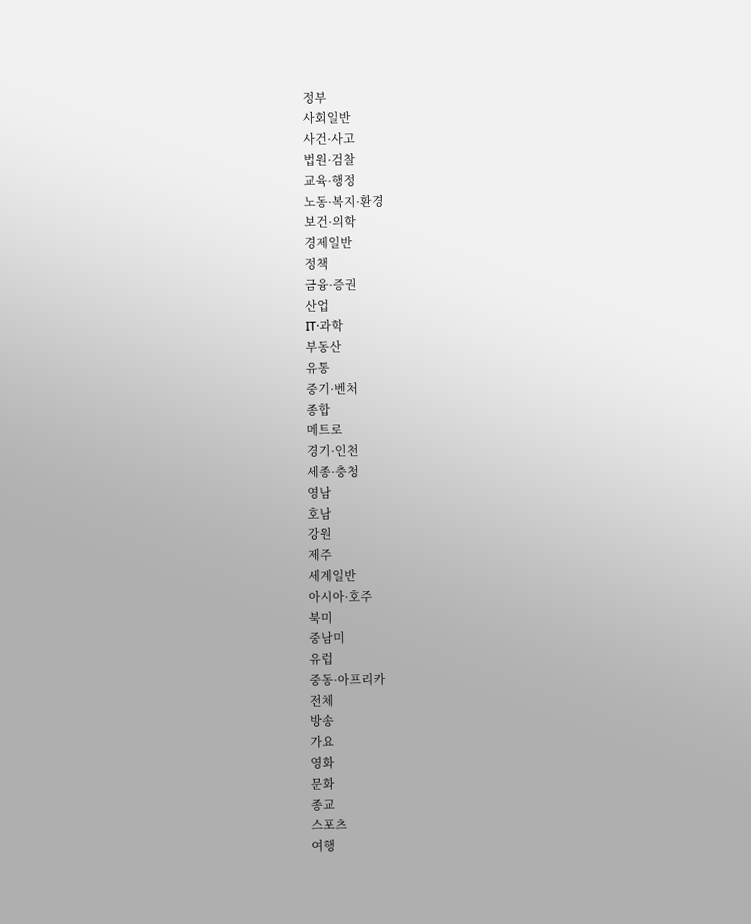정부
사회일반
사건·사고
법원·검찰
교육·행정
노동·복지·환경
보건·의학
경제일반
정책
금융·증권
산업
IT·과학
부동산
유통
중기·벤처
종합
메트로
경기·인천
세종·충청
영남
호남
강원
제주
세계일반
아시아·호주
북미
중남미
유럽
중동·아프리카
전체
방송
가요
영화
문화
종교
스포츠
여행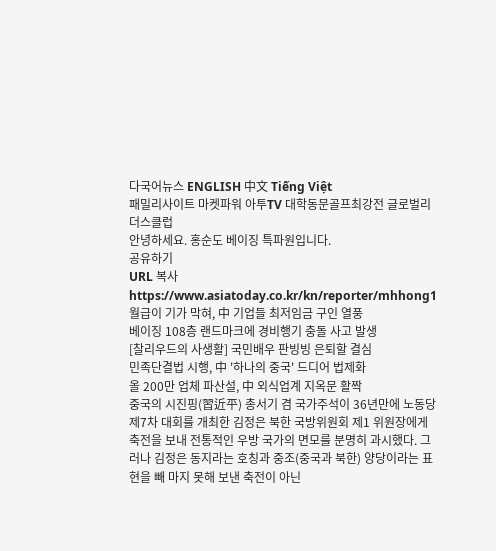다국어뉴스 ENGLISH 中文 Tiếng Việt
패밀리사이트 마켓파워 아투TV 대학동문골프최강전 글로벌리더스클럽
안녕하세요. 홍순도 베이징 특파원입니다.
공유하기
URL 복사
https://www.asiatoday.co.kr/kn/reporter/mhhong1
월급이 기가 막혀, 中 기업들 최저임금 구인 열풍
베이징 108층 랜드마크에 경비행기 충돌 사고 발생
[찰리우드의 사생활] 국민배우 판빙빙 은퇴할 결심
민족단결법 시행, 中 '하나의 중국' 드디어 법제화
올 200만 업체 파산설, 中 외식업계 지옥문 활짝
중국의 시진핑(習近平) 총서기 겸 국가주석이 36년만에 노동당 제7차 대회를 개최한 김정은 북한 국방위원회 제1 위원장에게 축전을 보내 전통적인 우방 국가의 면모를 분명히 과시했다. 그러나 김정은 동지라는 호칭과 중조(중국과 북한) 양당이라는 표현을 빼 마지 못해 보낸 축전이 아닌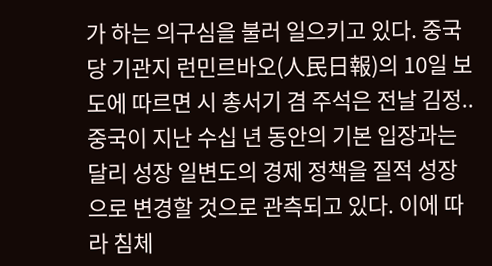가 하는 의구심을 불러 일으키고 있다. 중국 당 기관지 런민르바오(人民日報)의 10일 보도에 따르면 시 총서기 겸 주석은 전날 김정..
중국이 지난 수십 년 동안의 기본 입장과는 달리 성장 일변도의 경제 정책을 질적 성장으로 변경할 것으로 관측되고 있다. 이에 따라 침체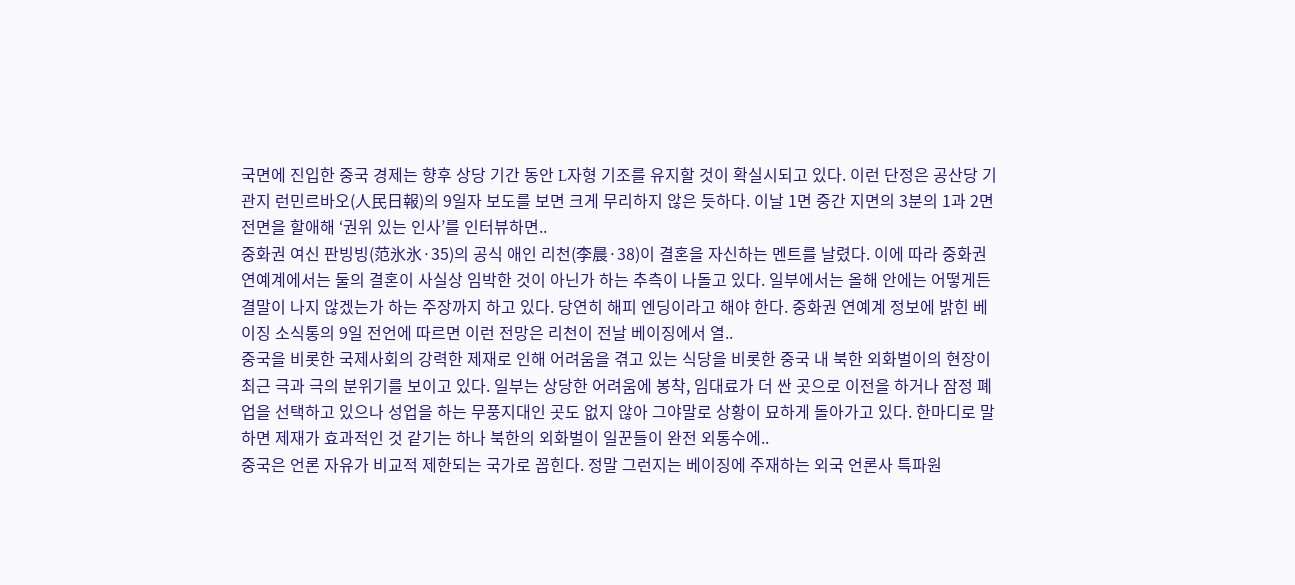국면에 진입한 중국 경제는 향후 상당 기간 동안 L자형 기조를 유지할 것이 확실시되고 있다. 이런 단정은 공산당 기관지 런민르바오(人民日報)의 9일자 보도를 보면 크게 무리하지 않은 듯하다. 이날 1면 중간 지면의 3분의 1과 2면 전면을 할애해 ‘권위 있는 인사’를 인터뷰하면..
중화권 여신 판빙빙(范氷氷·35)의 공식 애인 리천(李晨·38)이 결혼을 자신하는 멘트를 날렸다. 이에 따라 중화권 연예계에서는 둘의 결혼이 사실상 임박한 것이 아닌가 하는 추측이 나돌고 있다. 일부에서는 올해 안에는 어떻게든 결말이 나지 않겠는가 하는 주장까지 하고 있다. 당연히 해피 엔딩이라고 해야 한다. 중화권 연예계 정보에 밝힌 베이징 소식통의 9일 전언에 따르면 이런 전망은 리천이 전날 베이징에서 열..
중국을 비롯한 국제사회의 강력한 제재로 인해 어려움을 겪고 있는 식당을 비롯한 중국 내 북한 외화벌이의 현장이 최근 극과 극의 분위기를 보이고 있다. 일부는 상당한 어려움에 봉착, 임대료가 더 싼 곳으로 이전을 하거나 잠정 폐업을 선택하고 있으나 성업을 하는 무풍지대인 곳도 없지 않아 그야말로 상황이 묘하게 돌아가고 있다. 한마디로 말하면 제재가 효과적인 것 같기는 하나 북한의 외화벌이 일꾼들이 완전 외통수에..
중국은 언론 자유가 비교적 제한되는 국가로 꼽힌다. 정말 그런지는 베이징에 주재하는 외국 언론사 특파원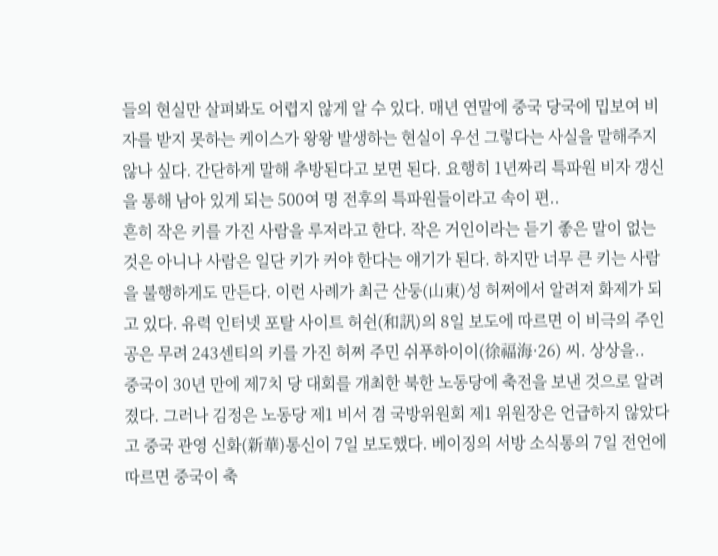들의 현실만 살펴봐도 어렵지 않게 알 수 있다. 매년 연말에 중국 당국에 밉보여 비자를 받지 못하는 케이스가 왕왕 발생하는 현실이 우선 그렇다는 사실을 말해주지 않나 싶다. 간단하게 말해 추방된다고 보면 된다. 요행히 1년짜리 특파원 비자 갱신을 통해 남아 있게 되는 500여 명 전후의 특파원들이라고 속이 편..
흔히 작은 키를 가진 사람을 루저라고 한다. 작은 거인이라는 듣기 좋은 말이 없는 것은 아니나 사람은 일단 키가 커야 한다는 얘기가 된다. 하지만 너무 큰 키는 사람을 불행하게도 만든다. 이런 사례가 최근 산둥(山東)성 허쩌에서 알려져 화제가 되고 있다. 유력 인터넷 포탈 사이트 허쉰(和訊)의 8일 보도에 따르면 이 비극의 주인공은 무려 243센티의 키를 가진 허쩌 주민 쉬푸하이이(徐福海·26) 씨. 상상을..
중국이 30년 만에 제7치 당 대회를 개최한 북한 노동당에 축전을 보낸 것으로 알려졌다. 그러나 김정은 노동당 제1 비서 겸 국방위원회 제1 위원장은 언급하지 않았다고 중국 관영 신화(新華)통신이 7일 보도했다. 베이징의 서방 소식통의 7일 전언에 따르면 중국이 축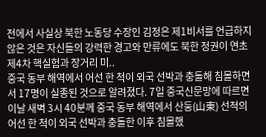전에서 사실상 북한 노동당 수장인 김정은 제1비서를 언급하지 않은 것은 자신들의 강력한 경고와 만류에도 북한 정권이 연초 제4차 핵실험과 장거리 미..
중국 동부 해역에서 어선 한 척이 외국 선박과 충돌해 침몰하면서 17명이 실종된 것으로 알려졌다. 7일 중국신문망에 따르면 이날 새벽 3시 40분께 중국 동부 해역에서 산둥(山東) 선적의 어선 한 척이 외국 선박과 충돌한 이후 침몰했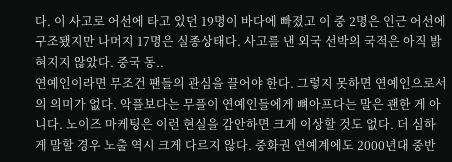다. 이 사고로 어선에 타고 있던 19명이 바다에 빠졌고 이 중 2명은 인근 어선에 구조됐지만 나머지 17명은 실종상태다. 사고를 낸 외국 선박의 국적은 아직 밝혀지지 않았다. 중국 동..
연예인이라면 무조건 팬들의 관심을 끌어야 한다. 그렇지 못하면 연예인으로서의 의미가 없다. 악플보다는 무플이 연예인들에게 뼈아프다는 말은 괜한 게 아니다. 노이즈 마케팅은 이런 현실을 감안하면 크게 이상할 것도 없다. 더 심하게 말할 경우 노출 역시 크게 다르지 않다. 중화권 연예계에도 2000년대 중반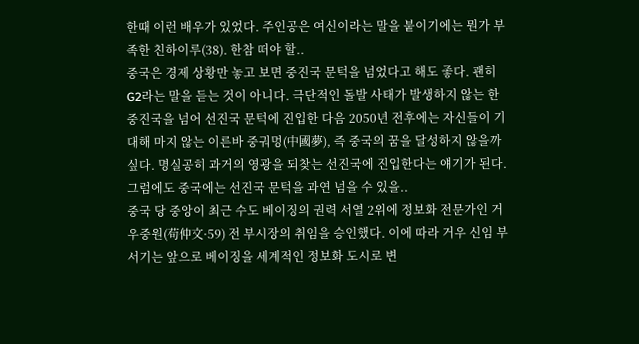한때 이런 배우가 있었다. 주인공은 여신이라는 말을 붙이기에는 뭔가 부족한 친하이루(38). 한참 떠야 할..
중국은 경제 상황만 놓고 보면 중진국 문턱을 넘었다고 해도 좋다. 괜히 G2라는 말을 듣는 것이 아니다. 극단적인 돌발 사태가 발생하지 않는 한 중진국을 넘어 선진국 문턱에 진입한 다음 2050년 전후에는 자신들이 기대해 마지 않는 이른바 중궈멍(中國夢), 즉 중국의 꿈을 달성하지 않을까 싶다. 명실공히 과거의 영광을 되찾는 선진국에 진입한다는 얘기가 된다. 그럼에도 중국에는 선진국 문턱을 과연 넘을 수 있을..
중국 당 중앙이 최근 수도 베이징의 권력 서열 2위에 정보화 전문가인 거우중원(苟仲文·59) 전 부시장의 취임을 승인했다. 이에 따라 거우 신임 부서기는 앞으로 베이징을 세계적인 정보화 도시로 변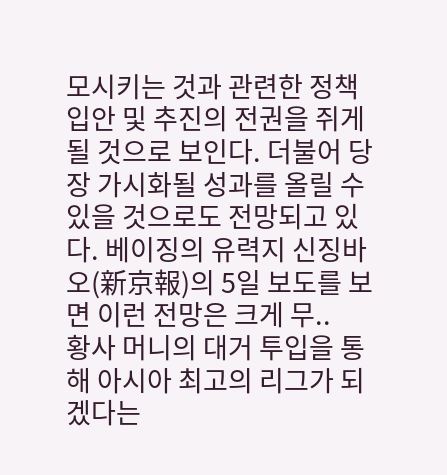모시키는 것과 관련한 정책 입안 및 추진의 전권을 쥐게 될 것으로 보인다. 더불어 당장 가시화될 성과를 올릴 수 있을 것으로도 전망되고 있다. 베이징의 유력지 신징바오(新京報)의 5일 보도를 보면 이런 전망은 크게 무..
황사 머니의 대거 투입을 통해 아시아 최고의 리그가 되겠다는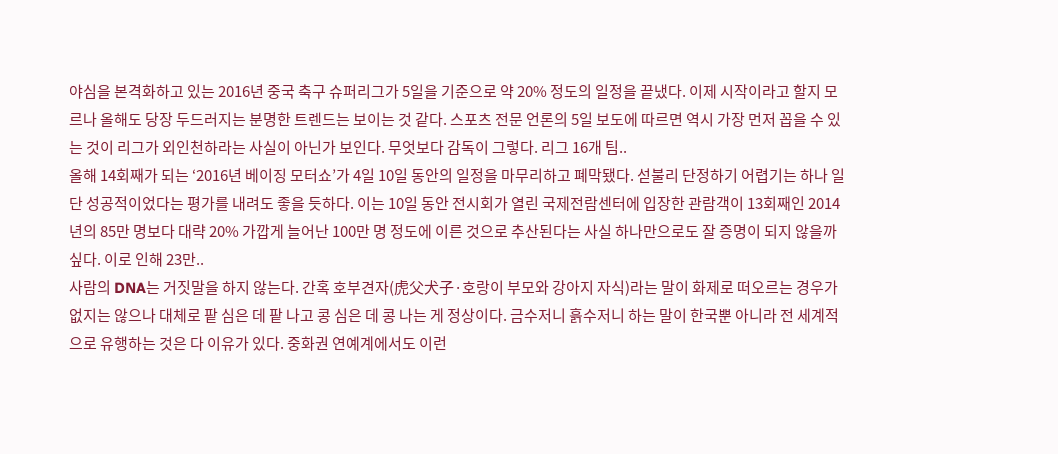야심을 본격화하고 있는 2016년 중국 축구 슈퍼리그가 5일을 기준으로 약 20% 정도의 일정을 끝냈다. 이제 시작이라고 할지 모르나 올해도 당장 두드러지는 분명한 트렌드는 보이는 것 같다. 스포츠 전문 언론의 5일 보도에 따르면 역시 가장 먼저 꼽을 수 있는 것이 리그가 외인천하라는 사실이 아닌가 보인다. 무엇보다 감독이 그렇다. 리그 16개 팀..
올해 14회째가 되는 ‘2016년 베이징 모터쇼’가 4일 10일 동안의 일정을 마무리하고 폐막됐다. 섣불리 단정하기 어렵기는 하나 일단 성공적이었다는 평가를 내려도 좋을 듯하다. 이는 10일 동안 전시회가 열린 국제전람센터에 입장한 관람객이 13회째인 2014년의 85만 명보다 대략 20% 가깝게 늘어난 100만 명 정도에 이른 것으로 추산된다는 사실 하나만으로도 잘 증명이 되지 않을까 싶다. 이로 인해 23만..
사람의 DNA는 거짓말을 하지 않는다. 간혹 호부견자(虎父犬子·호랑이 부모와 강아지 자식)라는 말이 화제로 떠오르는 경우가 없지는 않으나 대체로 팥 심은 데 팥 나고 콩 심은 데 콩 나는 게 정상이다. 금수저니 흙수저니 하는 말이 한국뿐 아니라 전 세계적으로 유행하는 것은 다 이유가 있다. 중화권 연예계에서도 이런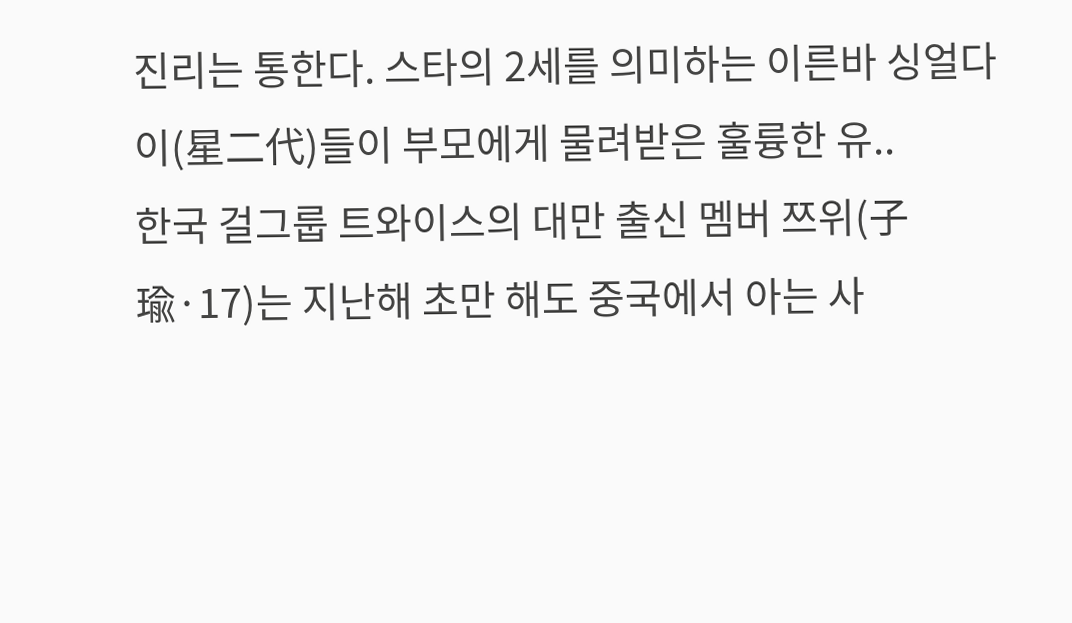진리는 통한다. 스타의 2세를 의미하는 이른바 싱얼다이(星二代)들이 부모에게 물려받은 훌륭한 유..
한국 걸그룹 트와이스의 대만 출신 멤버 쯔위(子瑜·17)는 지난해 초만 해도 중국에서 아는 사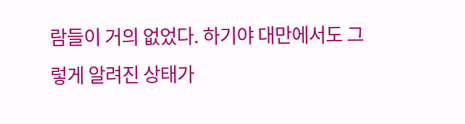람들이 거의 없었다. 하기야 대만에서도 그렇게 알려진 상태가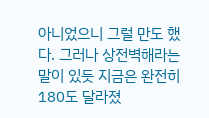아니었으니 그럴 만도 했다. 그러나 상전벽해라는 말이 있듯 지금은 완전히 180도 달라졌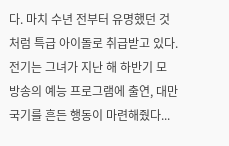다. 마치 수년 전부터 유명했던 것처럼 특급 아이돌로 취급받고 있다. 전기는 그녀가 지난 해 하반기 모 방송의 예능 프로그램에 출연, 대만 국기를 흔든 행동이 마련해줬다...